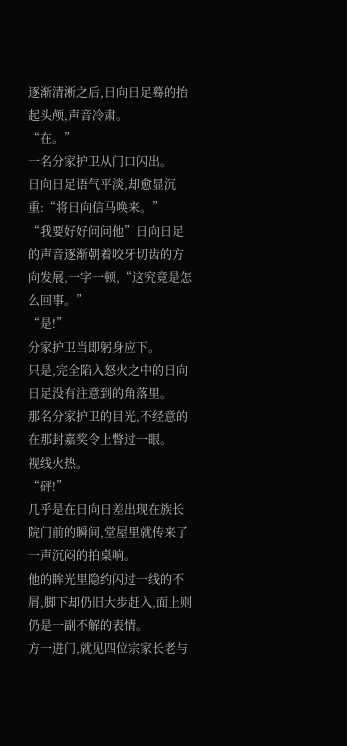逐渐清淅之后,日向日足蓦的抬起头颅,声音冷肃。
“在。”
一名分家护卫从门口闪出。
日向日足语气平淡,却愈显沉重:“将日向信马唤来。”
“我要好好问问他”日向日足的声音逐渐朝着咬牙切齿的方向发展,一字一顿,“这究竟是怎么回事。”
“是!”
分家护卫当即躬身应下。
只是,完全陷入怒火之中的日向日足没有注意到的角落里。
那名分家护卫的目光,不经意的在那封嘉奖令上瞥过一眼。
视线火热。
“砰!”
几乎是在日向日差出现在族长院门前的瞬间,堂屋里就传来了一声沉闷的拍桌响。
他的眸光里隐约闪过一线的不屑,脚下却仍旧大步赶入,面上则仍是一副不解的表情。
方一进门,就见四位宗家长老与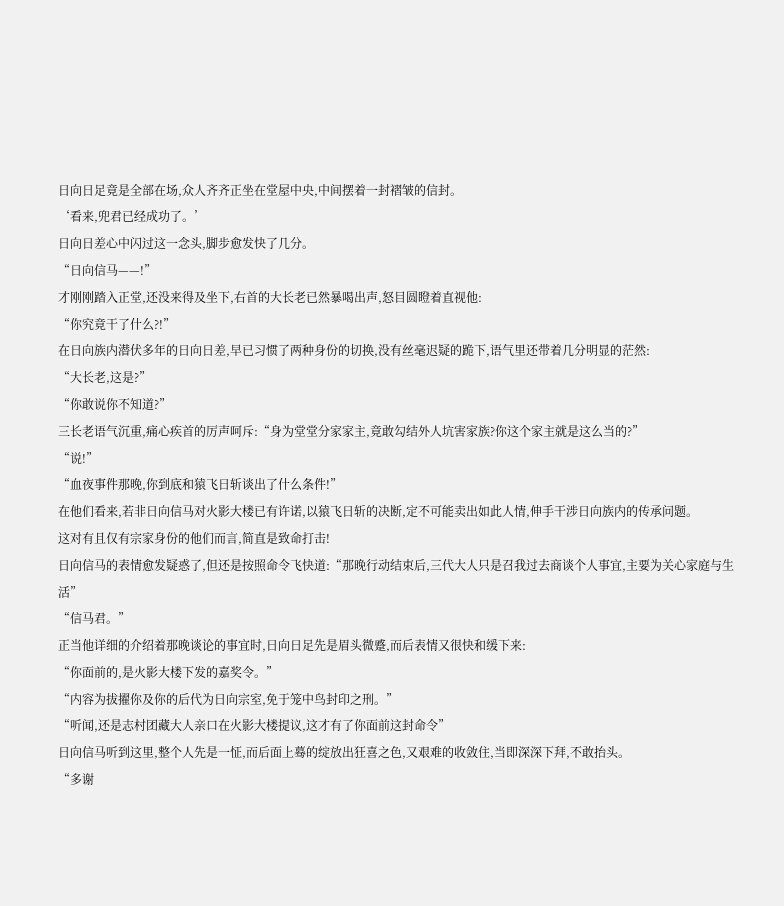日向日足竟是全部在场,众人齐齐正坐在堂屋中央,中间摆着一封褶皱的信封。
‘看来,兜君已经成功了。’
日向日差心中闪过这一念头,脚步愈发快了几分。
“日向信马——!”
才刚刚踏入正堂,还没来得及坐下,右首的大长老已然暴喝出声,怒目圆瞪着直视他:
“你究竟干了什么?!”
在日向族内潜伏多年的日向日差,早已习惯了两种身份的切换,没有丝毫迟疑的跪下,语气里还带着几分明显的茫然:
“大长老,这是?”
“你敢说你不知道?”
三长老语气沉重,痛心疾首的厉声呵斥:“身为堂堂分家家主,竟敢勾结外人坑害家族?你这个家主就是这么当的?”
“说!”
“血夜事件那晚,你到底和猿飞日斩谈出了什么条件!”
在他们看来,若非日向信马对火影大楼已有许诺,以猿飞日斩的决断,定不可能卖出如此人情,伸手干涉日向族内的传承问题。
这对有且仅有宗家身份的他们而言,简直是致命打击!
日向信马的表情愈发疑惑了,但还是按照命令飞快道:“那晚行动结束后,三代大人只是召我过去商谈个人事宜,主要为关心家庭与生活”
“信马君。”
正当他详细的介绍着那晚谈论的事宜时,日向日足先是眉头微蹙,而后表情又很快和缓下来:
“你面前的,是火影大楼下发的嘉奖令。”
“内容为拔擢你及你的后代为日向宗室,免于笼中鸟封印之刑。”
“听闻,还是志村团藏大人亲口在火影大楼提议,这才有了你面前这封命令”
日向信马听到这里,整个人先是一怔,而后面上蓦的绽放出狂喜之色,又艰难的收敛住,当即深深下拜,不敢抬头。
“多谢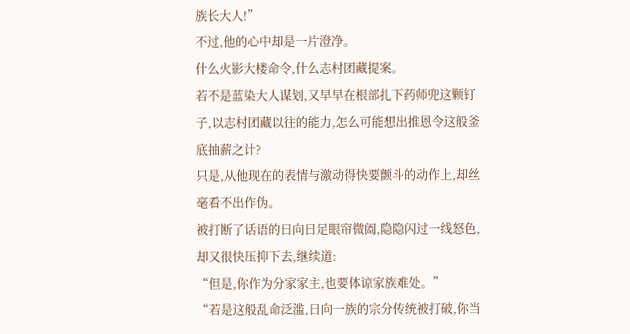族长大人!”
不过,他的心中却是一片澄净。
什么火影大楼命令,什么志村团藏提案。
若不是蓝染大人谋划,又早早在根部扎下药师兜这颗钉子,以志村团藏以往的能力,怎么可能想出推恩令这般釜底抽薪之计?
只是,从他现在的表情与激动得快要颤斗的动作上,却丝毫看不出作伪。
被打断了话语的日向日足眼帘微阖,隐隐闪过一线怒色,却又很快压抑下去,继续道:
“但是,你作为分家家主,也要体谅家族难处。”
“若是这般乱命泛滥,日向一族的宗分传统被打破,你当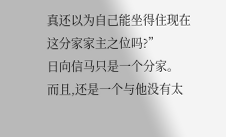真还以为自己能坐得住现在这分家家主之位吗?”
日向信马只是一个分家。
而且,还是一个与他没有太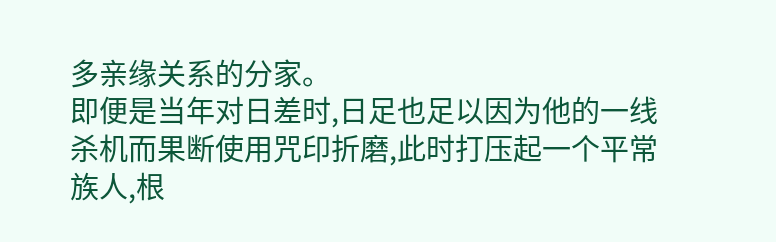多亲缘关系的分家。
即便是当年对日差时,日足也足以因为他的一线杀机而果断使用咒印折磨,此时打压起一个平常族人,根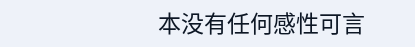本没有任何感性可言